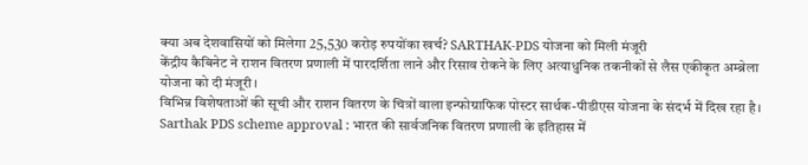क्या अब देशवासियों को मिलेगा 25,530 करोड़ रुपयोंका खर्च? SARTHAK-PDS योजना को मिली मंजूरी
केंद्रीय कैबिनेट ने राशन वितरण प्रणाली में पारदर्शिता लाने और रिसाव रोकने के लिए अत्याधुनिक तकनीकों से लैस एकीकृत अम्ब्रेला योजना को दी मंजूरी।
विभिन्न विशेषताओं की सूची और राशन वितरण के चित्रों वाला इन्फोग्राफिक पोस्टर सार्थक-पीडीएस योजना के संदर्भ में दिख रहा है।
Sarthak PDS scheme approval : भारत की सार्वजनिक वितरण प्रणाली के इतिहास में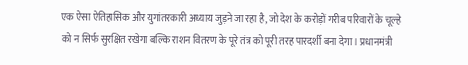एक ऐसा ऐतिहासिक और युगांतरकारी अध्याय जुड़ने जा रहा है, जो देश के करोड़ों गरीब परिवारों के चूल्हे को न सिर्फ सुरक्षित रखेगा बल्कि राशन वितरण के पूरे तंत्र को पूरी तरह पारदर्शी बना देगा। प्रधानमंत्री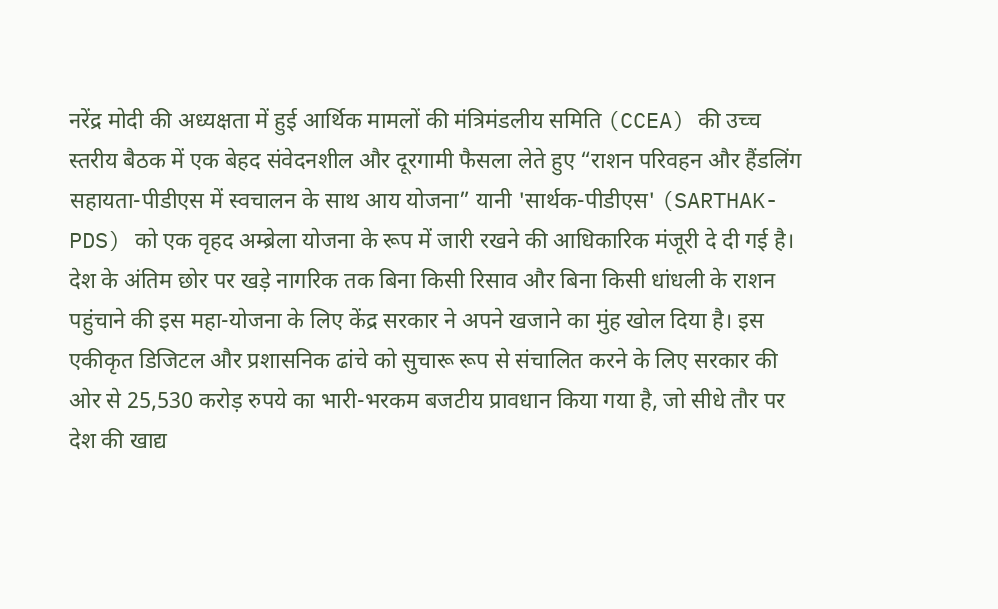नरेंद्र मोदी की अध्यक्षता में हुई आर्थिक मामलों की मंत्रिमंडलीय समिति (CCEA) की उच्च स्तरीय बैठक में एक बेहद संवेदनशील और दूरगामी फैसला लेते हुए “राशन परिवहन और हैंडलिंग सहायता-पीडीएस में स्वचालन के साथ आय योजना” यानी 'सार्थक-पीडीएस' (SARTHAK-PDS) को एक वृहद अम्ब्रेला योजना के रूप में जारी रखने की आधिकारिक मंजूरी दे दी गई है। देश के अंतिम छोर पर खड़े नागरिक तक बिना किसी रिसाव और बिना किसी धांधली के राशन पहुंचाने की इस महा-योजना के लिए केंद्र सरकार ने अपने खजाने का मुंह खोल दिया है। इस एकीकृत डिजिटल और प्रशासनिक ढांचे को सुचारू रूप से संचालित करने के लिए सरकार की ओर से 25,530 करोड़ रुपये का भारी-भरकम बजटीय प्रावधान किया गया है, जो सीधे तौर पर देश की खाद्य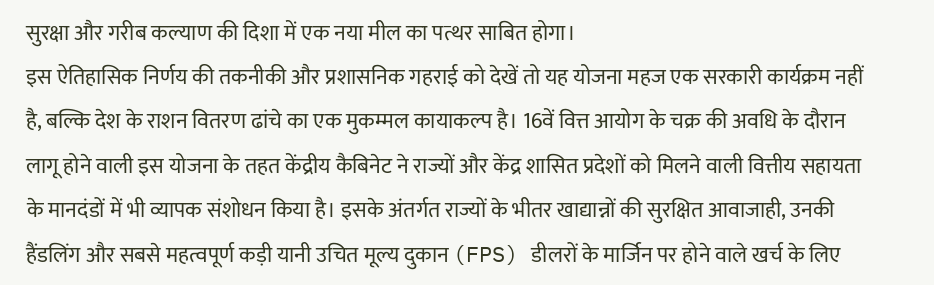सुरक्षा और गरीब कल्याण की दिशा में एक नया मील का पत्थर साबित होगा।
इस ऐतिहासिक निर्णय की तकनीकी और प्रशासनिक गहराई को देखें तो यह योजना महज एक सरकारी कार्यक्रम नहीं है, बल्कि देश के राशन वितरण ढांचे का एक मुकम्मल कायाकल्प है। 16वें वित्त आयोग के चक्र की अवधि के दौरान लागू होने वाली इस योजना के तहत केंद्रीय कैबिनेट ने राज्यों और केंद्र शासित प्रदेशों को मिलने वाली वित्तीय सहायता के मानदंडों में भी व्यापक संशोधन किया है। इसके अंतर्गत राज्यों के भीतर खाद्यान्नों की सुरक्षित आवाजाही, उनकी हैंडलिंग और सबसे महत्वपूर्ण कड़ी यानी उचित मूल्य दुकान (FPS) डीलरों के मार्जिन पर होने वाले खर्च के लिए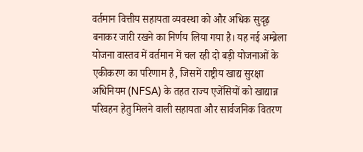वर्तमान वित्तीय सहायता व्यवस्था को और अधिक सुदृढ़ बनाकर जारी रखने का निर्णय लिया गया है। यह नई अम्ब्रेला योजना वास्तव में वर्तमान में चल रही दो बड़ी योजनाओं के एकीकरण का परिणाम है, जिसमें राष्ट्रीय खाद्य सुरक्षा अधिनियम (NFSA) के तहत राज्य एजेंसियों को खाद्यान्न परिवहन हेतु मिलने वाली सहायता और सार्वजनिक वितरण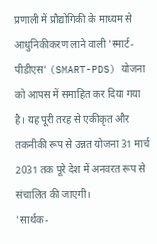प्रणाली में प्रौद्योगिकी के माध्यम से आधुनिकीकरण लाने वाली 'स्मार्ट-पीडीएस' (SMART-PDS) योजना को आपस में समाहित कर दिया गया है। यह पूरी तरह से एकीकृत और तकनीकी रूप से उन्नत योजना 31 मार्च 2031 तक पूरे देश में अनवरत रूप से संचालित की जाएगी।
'सार्थक-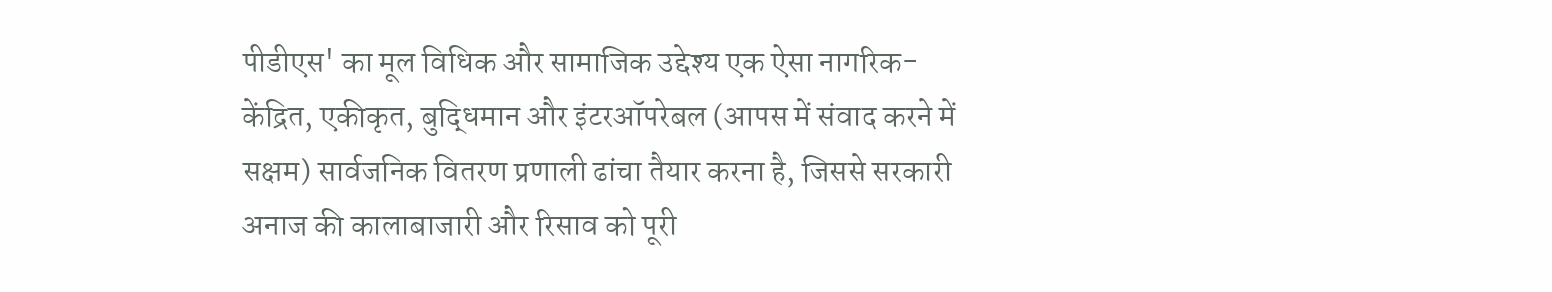पीडीएस' का मूल विधिक और सामाजिक उद्देश्य एक ऐसा नागरिक-केंद्रित, एकीकृत, बुद्धिमान और इंटरऑपरेबल (आपस में संवाद करने में सक्षम) सार्वजनिक वितरण प्रणाली ढांचा तैयार करना है, जिससे सरकारी अनाज की कालाबाजारी और रिसाव को पूरी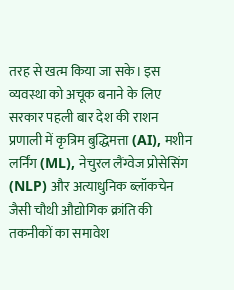तरह से खत्म किया जा सके। इस व्यवस्था को अचूक बनाने के लिए सरकार पहली बार देश की राशन प्रणाली में कृत्रिम बुद्धिमत्ता (AI), मशीन लर्निंग (ML), नेचुरल लैंग्वेज प्रोसेसिंग (NLP) और अत्याधुनिक ब्लॉकचेन जैसी चौथी औद्योगिक क्रांति की तकनीकों का समावेश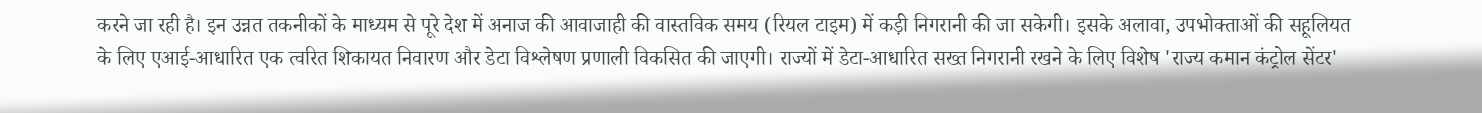करने जा रही है। इन उन्नत तकनीकों के माध्यम से पूरे देश में अनाज की आवाजाही की वास्तविक समय (रियल टाइम) में कड़ी निगरानी की जा सकेगी। इसके अलावा, उपभोक्ताओं की सहूलियत के लिए एआई-आधारित एक त्वरित शिकायत निवारण और डेटा विश्लेषण प्रणाली विकसित की जाएगी। राज्यों में डेटा-आधारित सख्त निगरानी रखने के लिए विशेष 'राज्य कमान कंट्रोल सेंटर'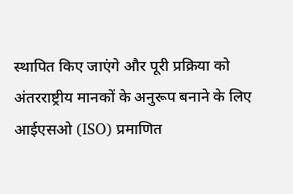स्थापित किए जाएंगे और पूरी प्रक्रिया को अंतरराष्ट्रीय मानकों के अनुरूप बनाने के लिए आईएसओ (ISO) प्रमाणित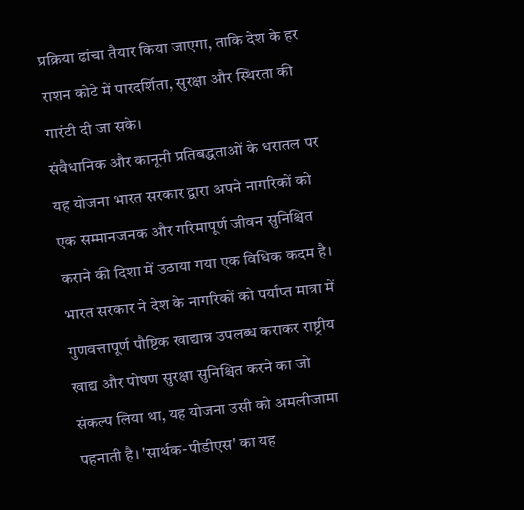प्रक्रिया ढांचा तैयार किया जाएगा, ताकि देश के हर राशन कोटे में पारदर्शिता, सुरक्षा और स्थिरता की गारंटी दी जा सके।
संवैधानिक और कानूनी प्रतिबद्धताओं के धरातल पर यह योजना भारत सरकार द्वारा अपने नागरिकों को एक सम्मानजनक और गरिमापूर्ण जीवन सुनिश्चित कराने की दिशा में उठाया गया एक विधिक कदम है। भारत सरकार ने देश के नागरिकों को पर्याप्त मात्रा में गुणवत्तापूर्ण पौष्टिक खाद्यान्न उपलब्ध कराकर राष्ट्रीय खाद्य और पोषण सुरक्षा सुनिश्चित करने का जो संकल्प लिया था, यह योजना उसी को अमलीजामा पहनाती है। 'सार्थक-पीडीएस' का यह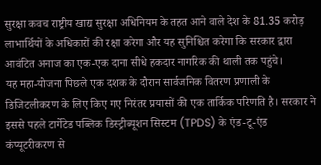सुरक्षा कवच राष्ट्रीय खाद्य सुरक्षा अधिनियम के तहत आने वाले देश के 81.35 करोड़ लाभार्थियों के अधिकारों की रक्षा करेगा और यह सुनिश्चित करेगा कि सरकार द्वारा आवंटित अनाज का एक-एक दाना सीधे हकदार नागरिक की थाली तक पहुंचे।
यह महा-योजना पिछले एक दशक के दौरान सार्वजनिक वितरण प्रणाली के डिजिटलीकरण के लिए किए गए निरंतर प्रयासों की एक तार्किक परिणति है। सरकार ने इससे पहले टार्गेटेड पब्लिक डिस्ट्रीब्यूशन सिस्टम (TPDS) के एंड-टू-एंड कंप्यूटरीकरण से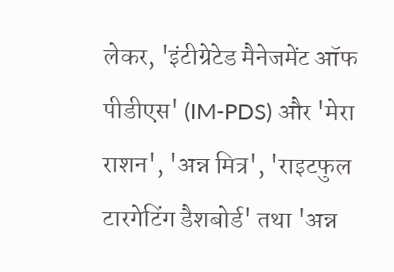लेकर, 'इंटीग्रेटेड मैनेजमेंट ऑफ पीडीएस' (IM-PDS) और 'मेरा राशन', 'अन्न मित्र', 'राइटफुल टारगेटिंग डैशबोर्ड' तथा 'अन्न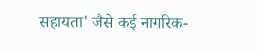सहायता' जैसे कई नागरिक-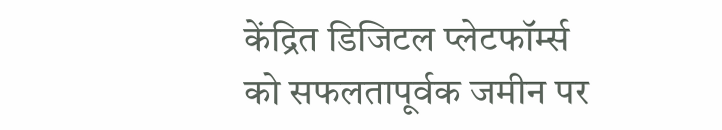केंद्रित डिजिटल प्लेटफॉर्म्स को सफलतापूर्वक जमीन पर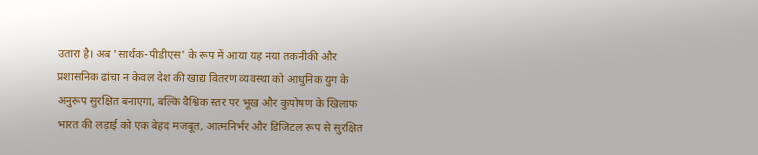उतारा है। अब 'सार्थक-पीडीएस' के रूप में आया यह नया तकनीकी और प्रशासनिक ढांचा न केवल देश की खाद्य वितरण व्यवस्था को आधुनिक युग के अनुरूप सुरक्षित बनाएगा, बल्कि वैश्विक स्तर पर भूख और कुपोषण के खिलाफ भारत की लड़ाई को एक बेहद मजबूत, आत्मनिर्भर और डिजिटल रूप से सुरक्षित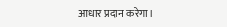आधार प्रदान करेगा।